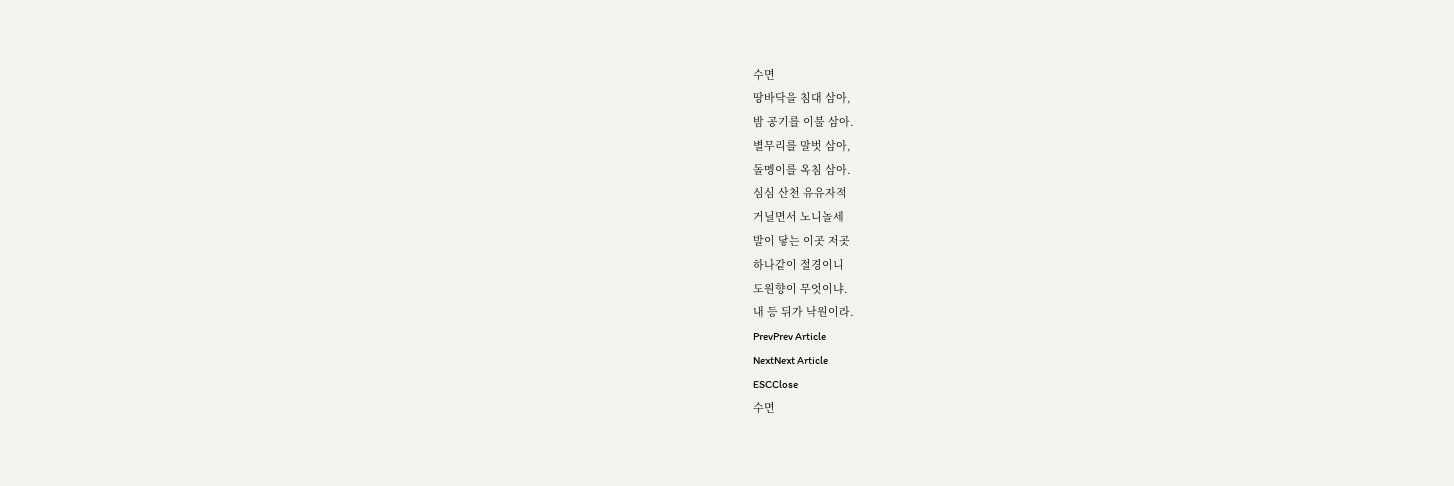수면
땅바닥을 침대 삼아,
밤 공기를 이불 삼아.
별무리를 말벗 삼아,
돌멩이를 옥침 삼아.
심심 산천 유유자적
거닐면서 노니놀세
발이 닿는 이곳 저곳
하나같이 절경이니
도원향이 무엇이냐.
내 등 뒤가 낙원이라.
PrevPrev Article
NextNext Article
ESCClose
수면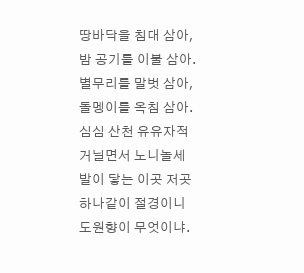땅바닥을 침대 삼아,
밤 공기를 이불 삼아.
별무리를 말벗 삼아,
돌멩이를 옥침 삼아.
심심 산천 유유자적
거닐면서 노니놀세
발이 닿는 이곳 저곳
하나같이 절경이니
도원향이 무엇이냐.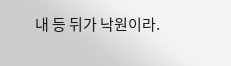내 등 뒤가 낙원이라.